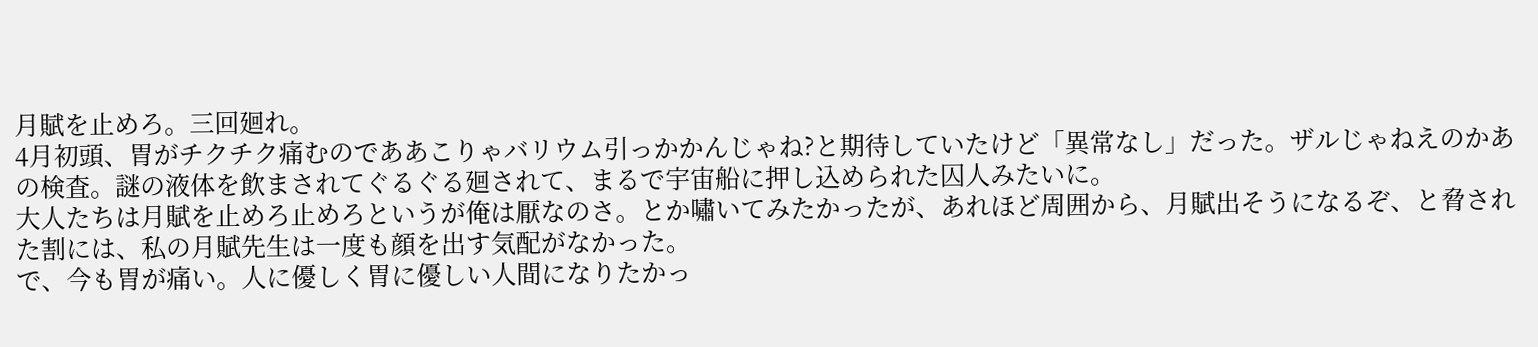月賦を止めろ。三回廻れ。
4月初頭、胃がチクチク痛むのでああこりゃバリウム引っかかんじゃね?と期待していたけど「異常なし」だった。ザルじゃねえのかあの検査。謎の液体を飲まされてぐるぐる廻されて、まるで宇宙船に押し込められた囚人みたいに。
大人たちは月賦を止めろ止めろというが俺は厭なのさ。とか嘯いてみたかったが、あれほど周囲から、月賦出そうになるぞ、と脅された割には、私の月賦先生は一度も顔を出す気配がなかった。
で、今も胃が痛い。人に優しく胃に優しい人間になりたかっ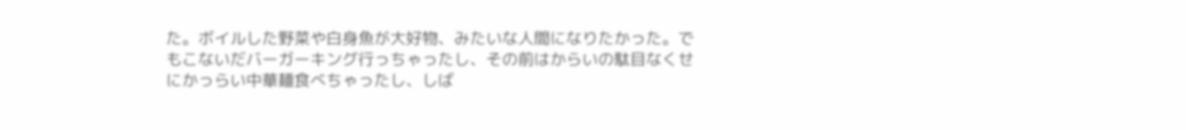た。ボイルした野菜や白身魚が大好物、みたいな人間になりたかった。でもこないだバーガーキング行っちゃったし、その前はからいの駄目なくせにかっらい中華麺食べちゃったし、しば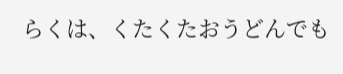らくは、くたくたおうどんでも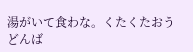湯がいて食わな。くたくたおうどんば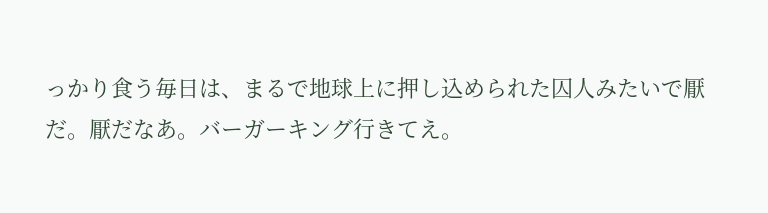っかり食う毎日は、まるで地球上に押し込められた囚人みたいで厭だ。厭だなあ。バーガーキング行きてえ。